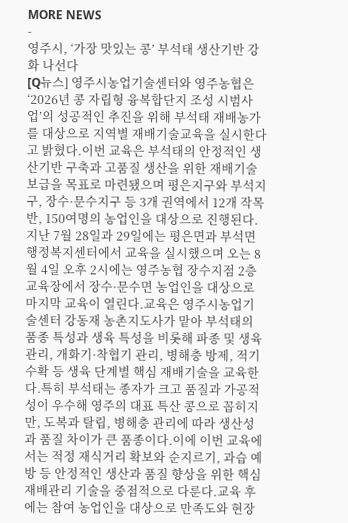MORE NEWS
-
영주시, ‘가장 맛있는 콩’ 부석태 생산기반 강화 나선다
[Q뉴스] 영주시농업기술센터와 영주농협은 ‘2026년 콩 자립형 융복합단지 조성 시범사업’의 성공적인 추진을 위해 부석태 재배농가를 대상으로 지역별 재배기술교육을 실시한다고 밝혔다.이번 교육은 부석태의 안정적인 생산기반 구축과 고품질 생산을 위한 재배기술 보급을 목표로 마련됐으며 평은지구와 부석지구, 장수·문수지구 등 3개 권역에서 12개 작목반, 150여명의 농업인을 대상으로 진행된다.지난 7월 28일과 29일에는 평은면과 부석면 행정복지센터에서 교육을 실시했으며 오는 8월 4일 오후 2시에는 영주농협 장수지점 2층 교육장에서 장수·문수면 농업인을 대상으로 마지막 교육이 열린다.교육은 영주시농업기술센터 강동재 농촌지도사가 맡아 부석태의 품종 특성과 생육 특성을 비롯해 파종 및 생육관리, 개화기·착협기 관리, 병해충 방제, 적기 수확 등 생육 단계별 핵심 재배기술을 교육한다.특히 부석태는 종자가 크고 품질과 가공적성이 우수해 영주의 대표 특산 콩으로 꼽히지만, 도복과 탈립, 병해충 관리에 따라 생산성과 품질 차이가 큰 품종이다.이에 이번 교육에서는 적정 재식거리 확보와 순지르기, 과습 예방 등 안정적인 생산과 품질 향상을 위한 핵심 재배관리 기술을 중점적으로 다룬다.교육 후에는 참여 농업인을 대상으로 만족도와 현장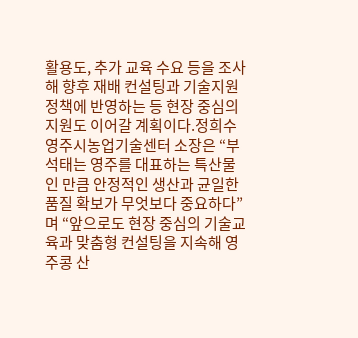활용도, 추가 교육 수요 등을 조사해 향후 재배 컨설팅과 기술지원 정책에 반영하는 등 현장 중심의 지원도 이어갈 계획이다.정희수 영주시농업기술센터 소장은 “부석태는 영주를 대표하는 특산물인 만큼 안정적인 생산과 균일한 품질 확보가 무엇보다 중요하다”며 “앞으로도 현장 중심의 기술교육과 맞춤형 컨설팅을 지속해 영주콩 산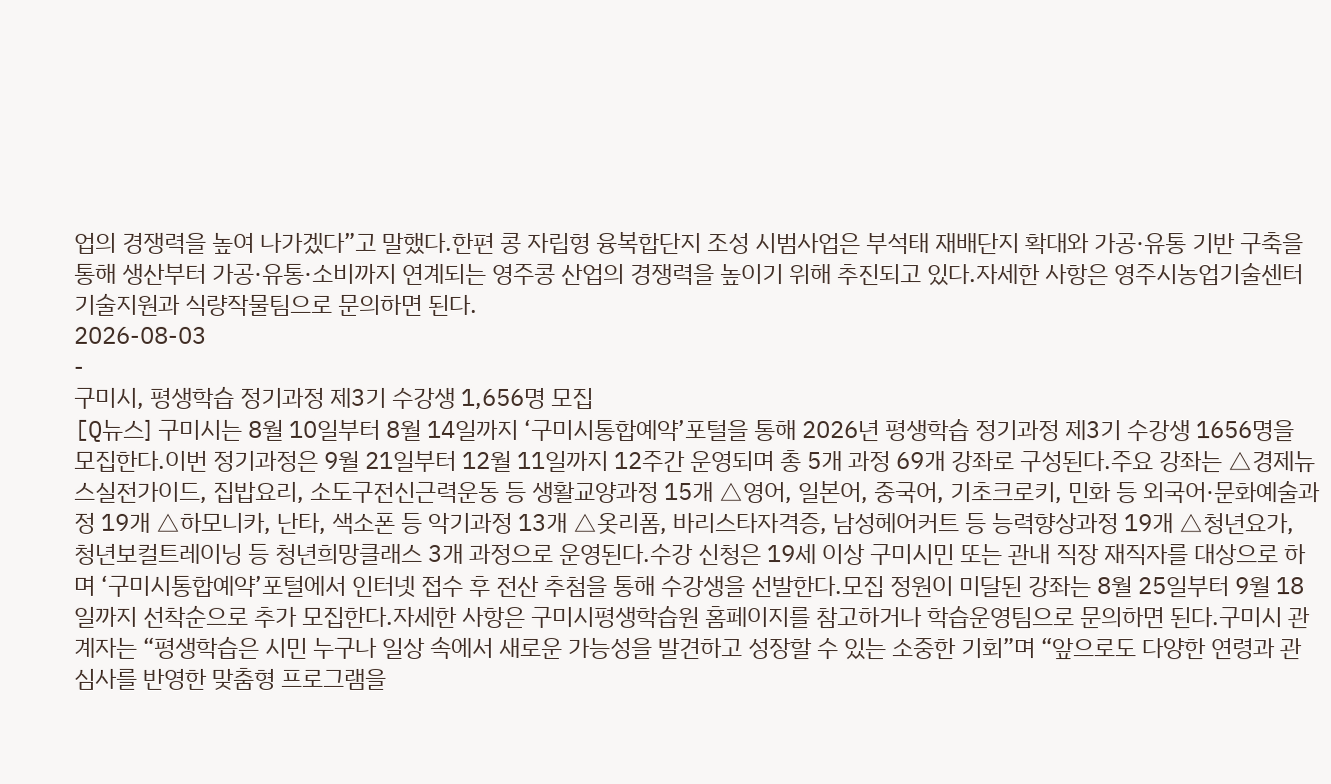업의 경쟁력을 높여 나가겠다”고 말했다.한편 콩 자립형 융복합단지 조성 시범사업은 부석태 재배단지 확대와 가공·유통 기반 구축을 통해 생산부터 가공·유통·소비까지 연계되는 영주콩 산업의 경쟁력을 높이기 위해 추진되고 있다.자세한 사항은 영주시농업기술센터 기술지원과 식량작물팀으로 문의하면 된다.
2026-08-03
-
구미시, 평생학습 정기과정 제3기 수강생 1,656명 모집
[Q뉴스] 구미시는 8월 10일부터 8월 14일까지 ‘구미시통합예약’포털을 통해 2026년 평생학습 정기과정 제3기 수강생 1656명을 모집한다.이번 정기과정은 9월 21일부터 12월 11일까지 12주간 운영되며 총 5개 과정 69개 강좌로 구성된다.주요 강좌는 △경제뉴스실전가이드, 집밥요리, 소도구전신근력운동 등 생활교양과정 15개 △영어, 일본어, 중국어, 기초크로키, 민화 등 외국어·문화예술과정 19개 △하모니카, 난타, 색소폰 등 악기과정 13개 △옷리폼, 바리스타자격증, 남성헤어커트 등 능력향상과정 19개 △청년요가, 청년보컬트레이닝 등 청년희망클래스 3개 과정으로 운영된다.수강 신청은 19세 이상 구미시민 또는 관내 직장 재직자를 대상으로 하며 ‘구미시통합예약’포털에서 인터넷 접수 후 전산 추첨을 통해 수강생을 선발한다.모집 정원이 미달된 강좌는 8월 25일부터 9월 18일까지 선착순으로 추가 모집한다.자세한 사항은 구미시평생학습원 홈페이지를 참고하거나 학습운영팀으로 문의하면 된다.구미시 관계자는 “평생학습은 시민 누구나 일상 속에서 새로운 가능성을 발견하고 성장할 수 있는 소중한 기회”며 “앞으로도 다양한 연령과 관심사를 반영한 맞춤형 프로그램을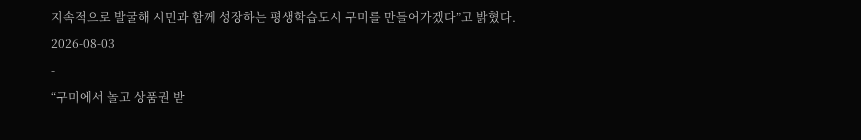지속적으로 발굴해 시민과 함께 성장하는 평생학습도시 구미를 만들어가겠다”고 밝혔다.
2026-08-03
-
“구미에서 놀고 상품권 받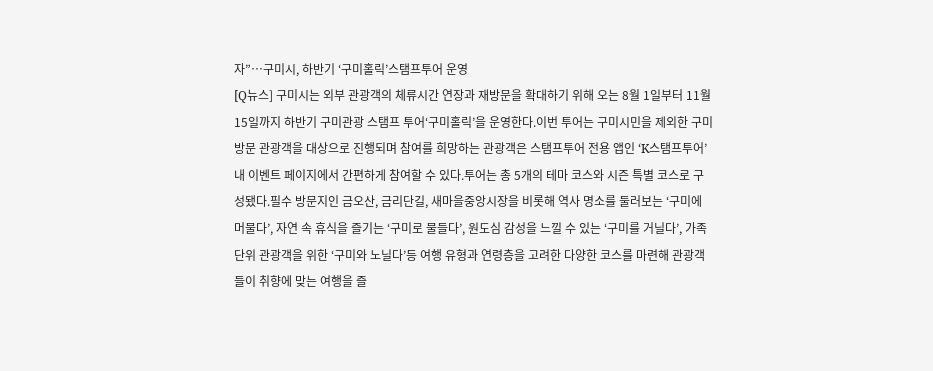자”…구미시, 하반기 ‘구미홀릭’스탬프투어 운영
[Q뉴스] 구미시는 외부 관광객의 체류시간 연장과 재방문을 확대하기 위해 오는 8월 1일부터 11월 15일까지 하반기 구미관광 스탬프 투어‘구미홀릭’을 운영한다.이번 투어는 구미시민을 제외한 구미 방문 관광객을 대상으로 진행되며 참여를 희망하는 관광객은 스탬프투어 전용 앱인 ‘K스탬프투어’내 이벤트 페이지에서 간편하게 참여할 수 있다.투어는 총 5개의 테마 코스와 시즌 특별 코스로 구성됐다.필수 방문지인 금오산, 금리단길, 새마을중앙시장을 비롯해 역사 명소를 둘러보는 ‘구미에 머물다’, 자연 속 휴식을 즐기는 ‘구미로 물들다’, 원도심 감성을 느낄 수 있는 ‘구미를 거닐다’, 가족 단위 관광객을 위한 ‘구미와 노닐다’등 여행 유형과 연령층을 고려한 다양한 코스를 마련해 관광객들이 취향에 맞는 여행을 즐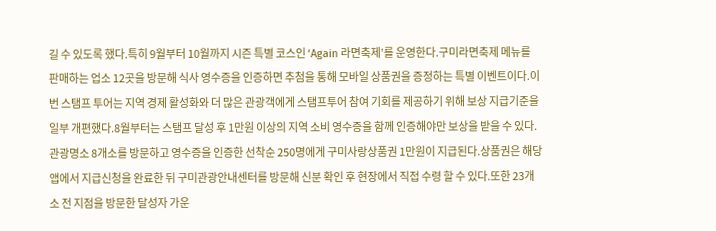길 수 있도록 했다.특히 9월부터 10월까지 시즌 특별 코스인 ‘Again 라면축제’를 운영한다.구미라면축제 메뉴를 판매하는 업소 12곳을 방문해 식사 영수증을 인증하면 추첨을 통해 모바일 상품권을 증정하는 특별 이벤트이다.이번 스탬프 투어는 지역 경제 활성화와 더 많은 관광객에게 스탬프투어 참여 기회를 제공하기 위해 보상 지급기준을 일부 개편했다.8월부터는 스탬프 달성 후 1만원 이상의 지역 소비 영수증을 함께 인증해야만 보상을 받을 수 있다.관광명소 8개소를 방문하고 영수증을 인증한 선착순 250명에게 구미사랑상품권 1만원이 지급된다.상품권은 해당 앱에서 지급신청을 완료한 뒤 구미관광안내센터를 방문해 신분 확인 후 현장에서 직접 수령 할 수 있다.또한 23개소 전 지점을 방문한 달성자 가운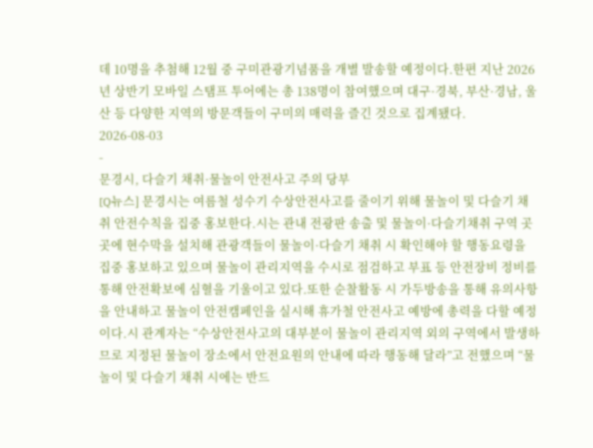데 10명을 추첨해 12월 중 구미관광기념품을 개별 발송할 예정이다.한편 지난 2026년 상반기 모바일 스탬프 투어에는 총 138명이 참여했으며 대구·경북, 부산·경남, 울산 등 다양한 지역의 방문객들이 구미의 매력을 즐긴 것으로 집계됐다.
2026-08-03
-
문경시, 다슬기 채취·물놀이 안전사고 주의 당부
[Q뉴스] 문경시는 여름철 성수기 수상안전사고를 줄이기 위해 물놀이 및 다슬기 채취 안전수칙을 집중 홍보한다.시는 관내 전광판 송출 및 물놀이·다슬기채취 구역 곳곳에 현수막을 설치해 관광객들이 물놀이·다슬기 채취 시 확인해야 할 행동요령을 집중 홍보하고 있으며 물놀이 관리지역을 수시로 점검하고 부표 등 안전장비 정비를 통해 안전확보에 심혈을 기울이고 있다.또한 순찰활동 시 가두방송을 통해 유의사항을 안내하고 물놀이 안전캠페인을 실시해 휴가철 안전사고 예방에 총력을 다할 예정이다.시 관계자는 “수상안전사고의 대부분이 물놀이 관리지역 외의 구역에서 발생하므로 지정된 물놀이 장소에서 안전요원의 안내에 따라 행동해 달라”고 전했으며 “물놀이 및 다슬기 채취 시에는 반드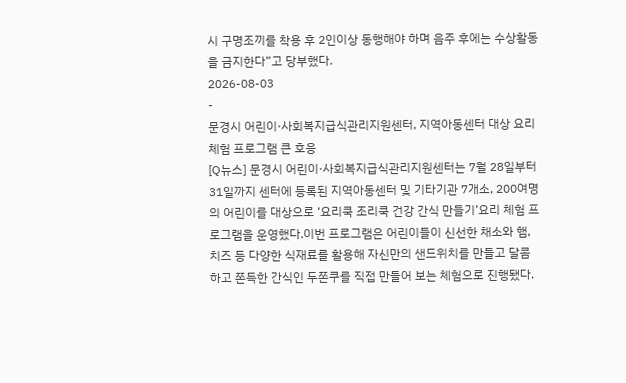시 구명조끼를 착용 후 2인이상 동행해야 하며 음주 후에는 수상활동을 금지한다”고 당부했다.
2026-08-03
-
문경시 어린이·사회복지급식관리지원센터, 지역아동센터 대상 요리체험 프로그램 큰 호응
[Q뉴스] 문경시 어린이·사회복지급식관리지원센터는 7월 28일부터 31일까지 센터에 등록된 지역아동센터 및 기타기관 7개소, 200여명의 어린이를 대상으로 ‘요리쿡 조리쿡 건강 간식 만들기’요리 체험 프로그램을 운영했다.이번 프로그램은 어린이들이 신선한 채소와 햄, 치즈 등 다양한 식재료를 활용해 자신만의 샌드위치를 만들고 달콤하고 쫀득한 간식인 두쫀쿠를 직접 만들어 보는 체험으로 진행됐다.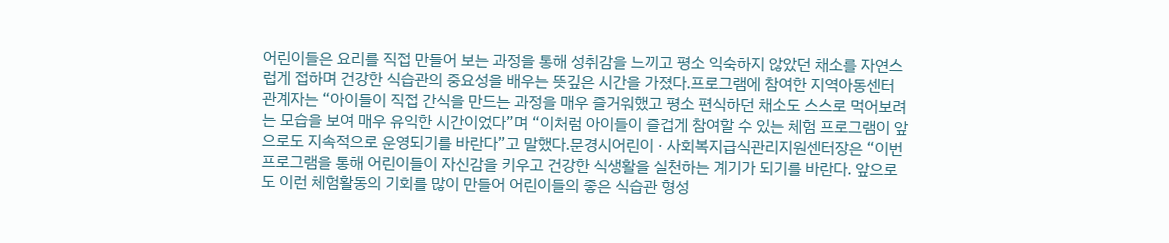어린이들은 요리를 직접 만들어 보는 과정을 통해 성취감을 느끼고 평소 익숙하지 않았던 채소를 자연스럽게 접하며 건강한 식습관의 중요성을 배우는 뜻깊은 시간을 가졌다.프로그램에 참여한 지역아동센터 관계자는 “아이들이 직접 간식을 만드는 과정을 매우 즐거워했고 평소 편식하던 채소도 스스로 먹어보려는 모습을 보여 매우 유익한 시간이었다”며 “이처럼 아이들이 즐겁게 참여할 수 있는 체험 프로그램이 앞으로도 지속적으로 운영되기를 바란다”고 말했다.문경시어린이 · 사회복지급식관리지원센터장은 “이번 프로그램을 통해 어린이들이 자신감을 키우고 건강한 식생활을 실천하는 계기가 되기를 바란다. 앞으로도 이런 체험활동의 기회를 많이 만들어 어린이들의 좋은 식습관 형성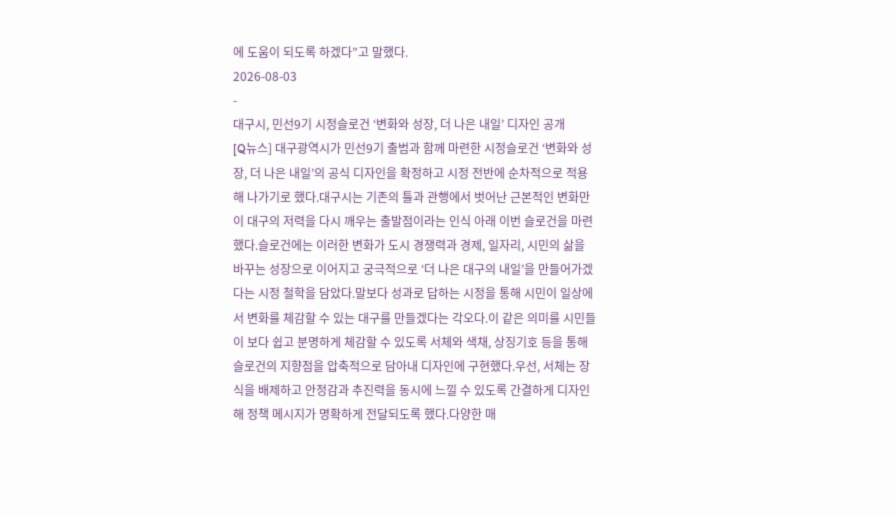에 도움이 되도록 하겠다”고 말했다.
2026-08-03
-
대구시, 민선9기 시정슬로건 ‘변화와 성장, 더 나은 내일’ 디자인 공개
[Q뉴스] 대구광역시가 민선9기 출범과 함께 마련한 시정슬로건 ‘변화와 성장, 더 나은 내일’의 공식 디자인을 확정하고 시정 전반에 순차적으로 적용해 나가기로 했다.대구시는 기존의 틀과 관행에서 벗어난 근본적인 변화만이 대구의 저력을 다시 깨우는 출발점이라는 인식 아래 이번 슬로건을 마련했다.슬로건에는 이러한 변화가 도시 경쟁력과 경제, 일자리, 시민의 삶을 바꾸는 성장으로 이어지고 궁극적으로 ‘더 나은 대구의 내일’을 만들어가겠다는 시정 철학을 담았다.말보다 성과로 답하는 시정을 통해 시민이 일상에서 변화를 체감할 수 있는 대구를 만들겠다는 각오다.이 같은 의미를 시민들이 보다 쉽고 분명하게 체감할 수 있도록 서체와 색채, 상징기호 등을 통해 슬로건의 지향점을 압축적으로 담아내 디자인에 구현했다.우선, 서체는 장식을 배제하고 안정감과 추진력을 동시에 느낄 수 있도록 간결하게 디자인해 정책 메시지가 명확하게 전달되도록 했다.다양한 매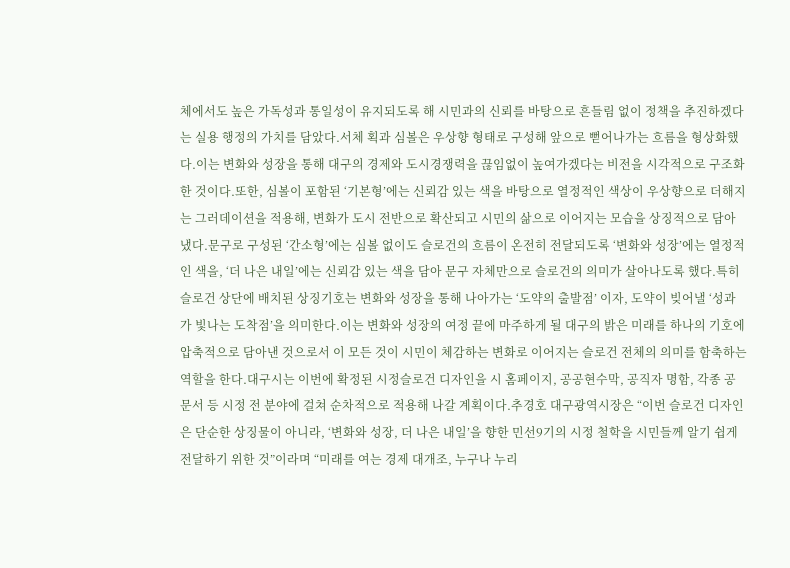체에서도 높은 가독성과 통일성이 유지되도록 해 시민과의 신뢰를 바탕으로 흔들림 없이 정책을 추진하겠다는 실용 행정의 가치를 담았다.서체 획과 심볼은 우상향 형태로 구성해 앞으로 뻗어나가는 흐름을 형상화했다.이는 변화와 성장을 통해 대구의 경제와 도시경쟁력을 끊임없이 높여가겠다는 비전을 시각적으로 구조화한 것이다.또한, 심볼이 포함된 ‘기본형’에는 신뢰감 있는 색을 바탕으로 열정적인 색상이 우상향으로 더해지는 그러데이션을 적용해, 변화가 도시 전반으로 확산되고 시민의 삶으로 이어지는 모습을 상징적으로 담아냈다.문구로 구성된 ‘간소형’에는 심볼 없이도 슬로건의 흐름이 온전히 전달되도록 ‘변화와 성장’에는 열정적인 색을, ‘더 나은 내일’에는 신뢰감 있는 색을 담아 문구 자체만으로 슬로건의 의미가 살아나도록 했다.특히 슬로건 상단에 배치된 상징기호는 변화와 성장을 통해 나아가는 ‘도약의 출발점’ 이자, 도약이 빚어낼 ‘성과가 빛나는 도착점’을 의미한다.이는 변화와 성장의 여정 끝에 마주하게 될 대구의 밝은 미래를 하나의 기호에 압축적으로 담아낸 것으로서 이 모든 것이 시민이 체감하는 변화로 이어지는 슬로건 전체의 의미를 함축하는 역할을 한다.대구시는 이번에 확정된 시정슬로건 디자인을 시 홈페이지, 공공현수막, 공직자 명함, 각종 공문서 등 시정 전 분야에 걸쳐 순차적으로 적용해 나갈 계획이다.추경호 대구광역시장은 “이번 슬로건 디자인은 단순한 상징물이 아니라, ‘변화와 성장, 더 나은 내일’을 향한 민선9기의 시정 철학을 시민들께 알기 쉽게 전달하기 위한 것”이라며 “미래를 여는 경제 대개조, 누구나 누리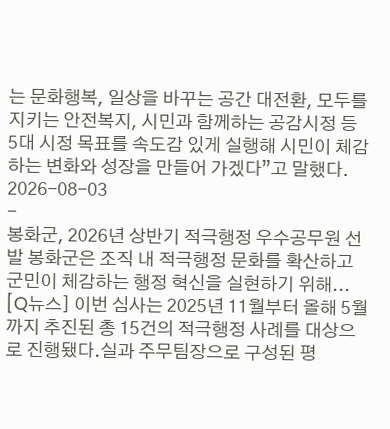는 문화행복, 일상을 바꾸는 공간 대전환, 모두를 지키는 안전복지, 시민과 함께하는 공감시정 등 5대 시정 목표를 속도감 있게 실행해 시민이 체감하는 변화와 성장을 만들어 가겠다”고 말했다.
2026-08-03
-
봉화군, 2026년 상반기 적극행정 우수공무원 선발 봉화군은 조직 내 적극행정 문화를 확산하고 군민이 체감하는 행정 혁신을 실현하기 위해...
[Q뉴스] 이번 심사는 2025년 11월부터 올해 5월까지 추진된 총 15건의 적극행정 사례를 대상으로 진행됐다.실과 주무팀장으로 구성된 평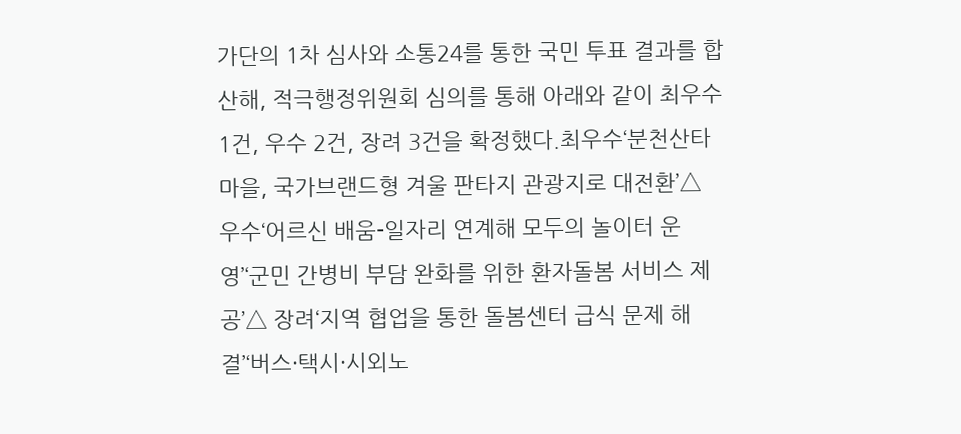가단의 1차 심사와 소통24를 통한 국민 투표 결과를 합산해, 적극행정위원회 심의를 통해 아래와 같이 최우수 1건, 우수 2건, 장려 3건을 확정했다.최우수‘분천산타마을, 국가브랜드형 겨울 판타지 관광지로 대전환’△ 우수‘어르신 배움-일자리 연계해 모두의 놀이터 운영’‘군민 간병비 부담 완화를 위한 환자돌봄 서비스 제공’△ 장려‘지역 협업을 통한 돌봄센터 급식 문제 해결’‘버스·택시·시외노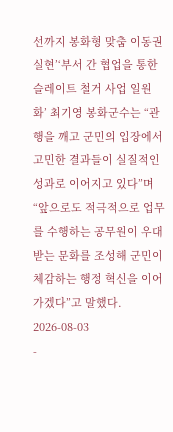선까지 봉화형 맞춤 이동권 실현’‘부서 간 협업을 통한 슬레이트 철거 사업 일원화’ 최기영 봉화군수는 “관행을 깨고 군민의 입장에서 고민한 결과들이 실질적인 성과로 이어지고 있다”며 “앞으로도 적극적으로 업무를 수행하는 공무원이 우대받는 문화를 조성해 군민이 체감하는 행정 혁신을 이어가겠다”고 말했다.
2026-08-03
-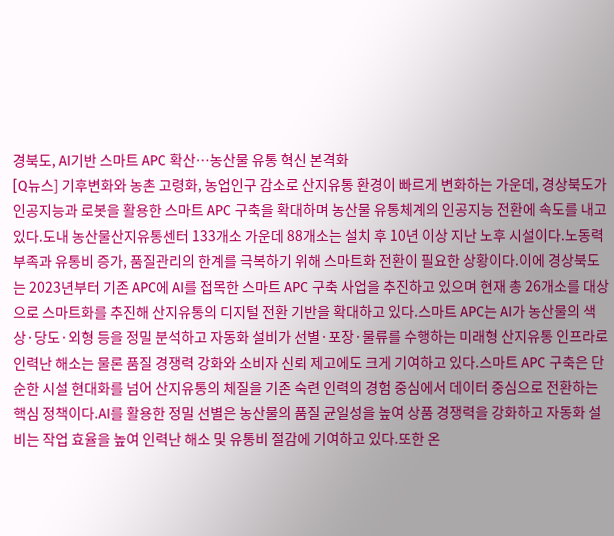경북도, AI기반 스마트 APC 확산…농산물 유통 혁신 본격화
[Q뉴스] 기후변화와 농촌 고령화, 농업인구 감소로 산지유통 환경이 빠르게 변화하는 가운데, 경상북도가 인공지능과 로봇을 활용한 스마트 APC 구축을 확대하며 농산물 유통체계의 인공지능 전환에 속도를 내고 있다.도내 농산물산지유통센터 133개소 가운데 88개소는 설치 후 10년 이상 지난 노후 시설이다.노동력 부족과 유통비 증가, 품질관리의 한계를 극복하기 위해 스마트화 전환이 필요한 상황이다.이에 경상북도는 2023년부터 기존 APC에 AI를 접목한 스마트 APC 구축 사업을 추진하고 있으며 현재 총 26개소를 대상으로 스마트화를 추진해 산지유통의 디지털 전환 기반을 확대하고 있다.스마트 APC는 AI가 농산물의 색상·당도·외형 등을 정밀 분석하고 자동화 설비가 선별·포장·물류를 수행하는 미래형 산지유통 인프라로 인력난 해소는 물론 품질 경쟁력 강화와 소비자 신뢰 제고에도 크게 기여하고 있다.스마트 APC 구축은 단순한 시설 현대화를 넘어 산지유통의 체질을 기존 숙련 인력의 경험 중심에서 데이터 중심으로 전환하는 핵심 정책이다.AI를 활용한 정밀 선별은 농산물의 품질 균일성을 높여 상품 경쟁력을 강화하고 자동화 설비는 작업 효율을 높여 인력난 해소 및 유통비 절감에 기여하고 있다.또한 온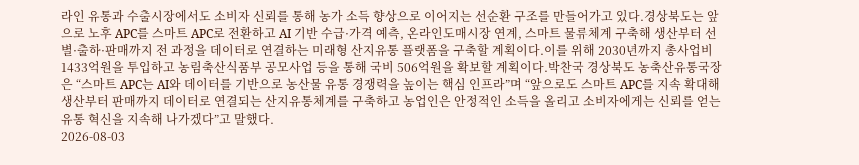라인 유통과 수출시장에서도 소비자 신뢰를 통해 농가 소득 향상으로 이어지는 선순환 구조를 만들어가고 있다.경상북도는 앞으로 노후 APC를 스마트 APC로 전환하고 AI 기반 수급·가격 예측, 온라인도매시장 연계, 스마트 물류체계 구축해 생산부터 선별·출하·판매까지 전 과정을 데이터로 연결하는 미래형 산지유통 플랫폼을 구축할 계획이다.이를 위해 2030년까지 총사업비 1433억원을 투입하고 농림축산식품부 공모사업 등을 통해 국비 506억원을 확보할 계획이다.박찬국 경상북도 농축산유통국장은 “스마트 APC는 AI와 데이터를 기반으로 농산물 유통 경쟁력을 높이는 핵심 인프라”며 “앞으로도 스마트 APC를 지속 확대해 생산부터 판매까지 데이터로 연결되는 산지유통체계를 구축하고 농업인은 안정적인 소득을 올리고 소비자에게는 신뢰를 얻는 유통 혁신을 지속해 나가겠다”고 말했다.
2026-08-03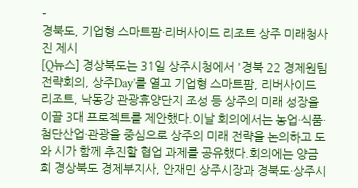-
경북도, 기업형 스마트팜·리버사이드 리조트 상주 미래청사진 제시
[Q뉴스] 경상북도는 31일 상주시청에서 '경북 22 경제원팀 전략회의, 상주Day'를 열고 기업형 스마트팜, 리버사이드 리조트, 낙동강 관광휴양단지 조성 등 상주의 미래 성장을 이끌 3대 프로젝트를 제안했다.이날 회의에서는 농업·식품·첨단산업·관광을 중심으로 상주의 미래 전략을 논의하고 도와 시가 함께 추진할 협업 과제를 공유했다.회의에는 양금희 경상북도 경제부지사, 안재민 상주시장과 경북도·상주시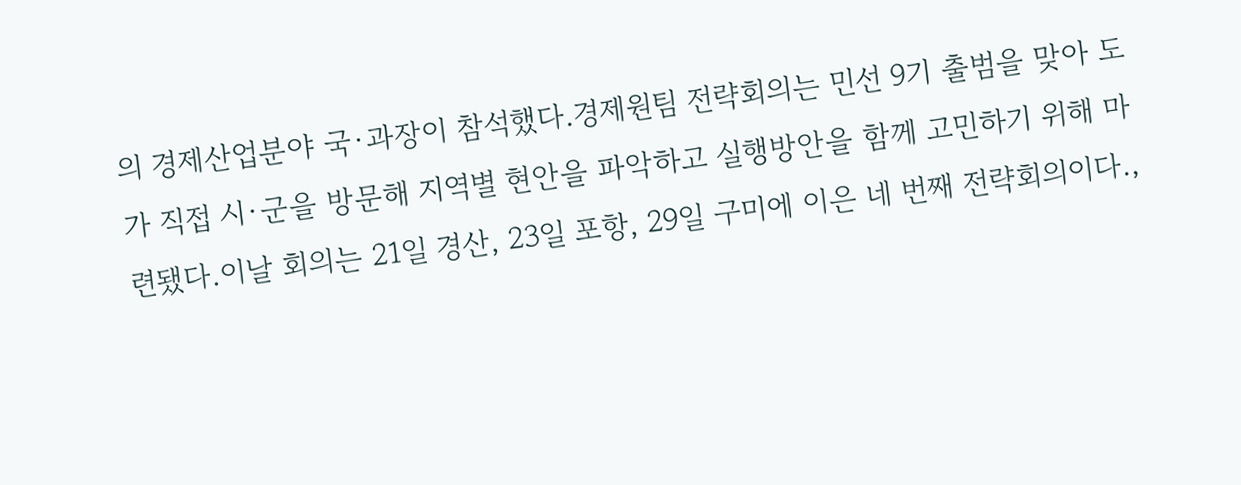의 경제산업분야 국·과장이 참석했다.경제원팀 전략회의는 민선 9기 출범을 맞아 도가 직접 시·군을 방문해 지역별 현안을 파악하고 실행방안을 함께 고민하기 위해 마련됐다.이날 회의는 21일 경산, 23일 포항, 29일 구미에 이은 네 번째 전략회의이다.,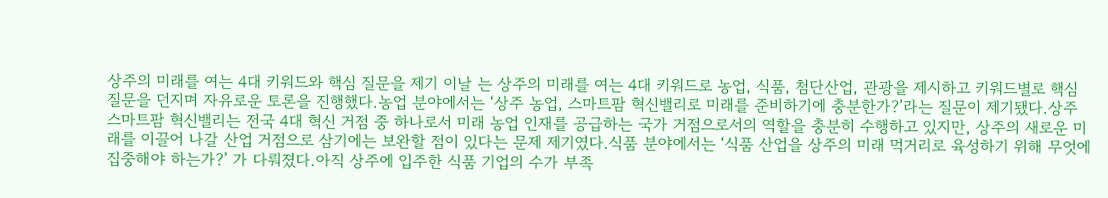상주의 미래를 여는 4대 키워드와 핵심 질문을 제기 이날 는 상주의 미래를 여는 4대 키워드로 농업, 식품, 첨단산업, 관광을 제시하고 키워드별로 핵심 질문을 던지며 자유로운 토론을 진행했다.농업 분야에서는 ‘상주 농업, 스마트팜 혁신밸리로 미래를 준비하기에 충분한가?’라는 질문이 제기됐다.상주 스마트팜 혁신밸리는 전국 4대 혁신 거점 중 하나로서 미래 농업 인재를 공급하는 국가 거점으로서의 역할을 충분히 수행하고 있지만, 상주의 새로운 미래를 이끌어 나갈 산업 거점으로 삼기에는 보완할 점이 있다는 문제 제기였다.식품 분야에서는 ‘식품 산업을 상주의 미래 먹거리로 육성하기 위해 무엇에 집중해야 하는가?’ 가 다뤄졌다.아직 상주에 입주한 식품 기업의 수가 부족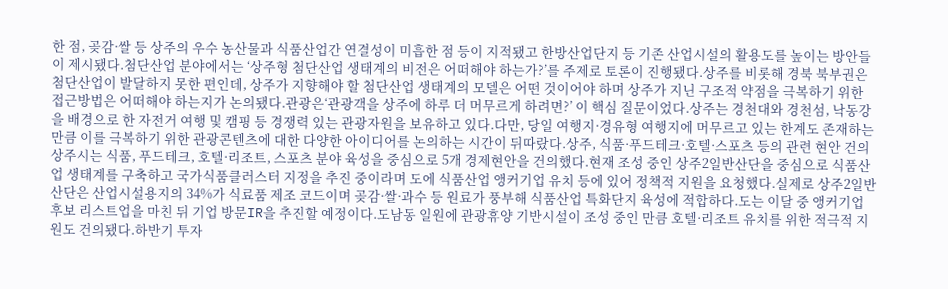한 점, 곶감·쌀 등 상주의 우수 농산물과 식품산업간 연결성이 미흡한 점 등이 지적됐고 한방산업단지 등 기존 산업시설의 활용도를 높이는 방안들이 제시됐다.첨단산업 분야에서는 ‘상주형 첨단산업 생태계의 비전은 어떠해야 하는가?’를 주제로 토론이 진행됐다.상주를 비롯해 경북 북부권은 첨단산업이 발달하지 못한 편인데, 상주가 지향해야 할 첨단산업 생태계의 모델은 어떤 것이어야 하며 상주가 지닌 구조적 약점을 극복하기 위한 접근방법은 어떠해야 하는지가 논의됐다.관광은‘관광객을 상주에 하루 더 머무르게 하려면?’ 이 핵심 질문이었다.상주는 경천대와 경천섬, 낙동강을 배경으로 한 자전거 여행 및 캠핑 등 경쟁력 있는 관광자원을 보유하고 있다.다만, 당일 여행지·경유형 여행지에 머무르고 있는 한계도 존재하는 만큼 이를 극복하기 위한 관광콘텐츠에 대한 다양한 아이디어를 논의하는 시간이 뒤따랐다.상주, 식품·푸드테크·호텔·스포츠 등의 관련 현안 건의 상주시는 식품, 푸드테크, 호텔·리조트, 스포츠 분야 육성을 중심으로 5개 경제현안을 건의했다.현재 조성 중인 상주2일반산단을 중심으로 식품산업 생태계를 구축하고 국가식품클러스터 지정을 추진 중이라며 도에 식품산업 앵커기업 유치 등에 있어 정책적 지원을 요청했다.실제로 상주2일반산단은 산업시설용지의 34%가 식료품 제조 코드이며 곶감·쌀·과수 등 원료가 풍부해 식품산업 특화단지 육성에 적합하다.도는 이달 중 앵커기업 후보 리스트업을 마친 뒤 기업 방문IR을 추진할 예정이다.도남동 일원에 관광휴양 기반시설이 조성 중인 만큼 호텔·리조트 유치를 위한 적극적 지원도 건의됐다.하반기 투자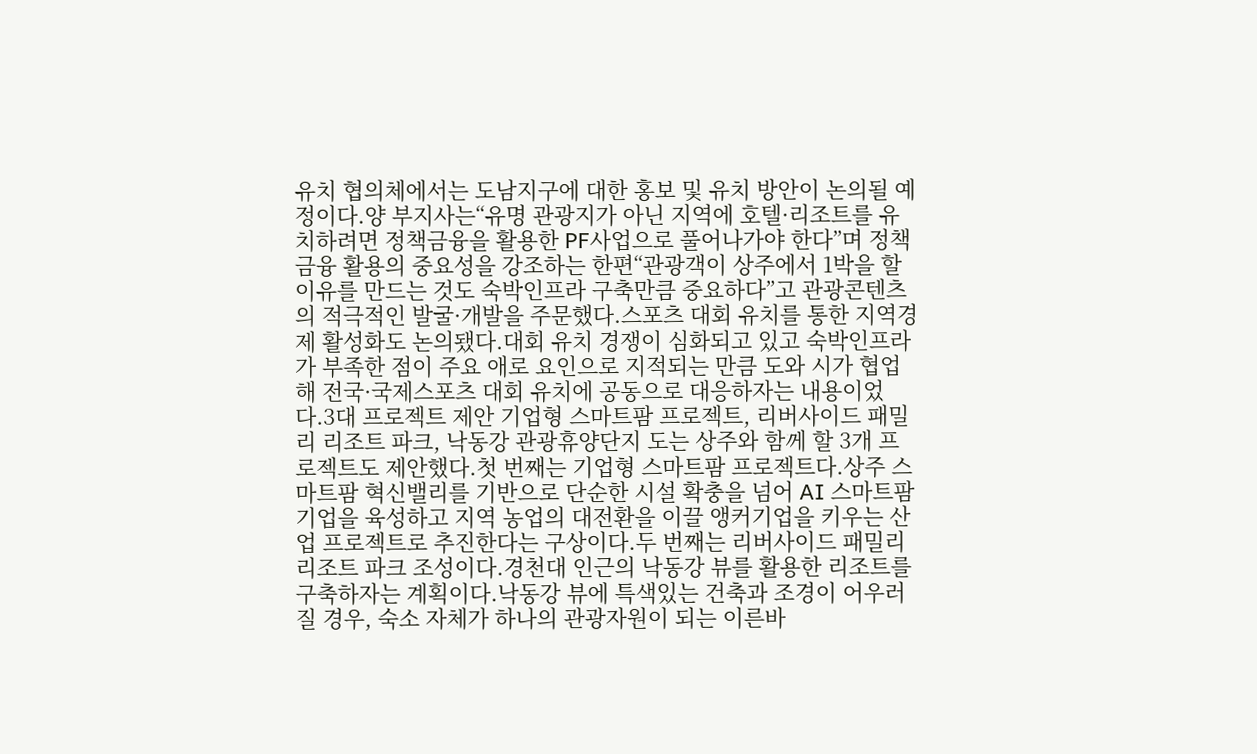유치 협의체에서는 도남지구에 대한 홍보 및 유치 방안이 논의될 예정이다.양 부지사는“유명 관광지가 아닌 지역에 호텔·리조트를 유치하려면 정책금융을 활용한 PF사업으로 풀어나가야 한다”며 정책금융 활용의 중요성을 강조하는 한편“관광객이 상주에서 1박을 할 이유를 만드는 것도 숙박인프라 구축만큼 중요하다”고 관광콘텐츠의 적극적인 발굴·개발을 주문했다.스포츠 대회 유치를 통한 지역경제 활성화도 논의됐다.대회 유치 경쟁이 심화되고 있고 숙박인프라가 부족한 점이 주요 애로 요인으로 지적되는 만큼 도와 시가 협업해 전국·국제스포츠 대회 유치에 공동으로 대응하자는 내용이었다.3대 프로젝트 제안 기업형 스마트팜 프로젝트, 리버사이드 패밀리 리조트 파크, 낙동강 관광휴양단지 도는 상주와 함께 할 3개 프로젝트도 제안했다.첫 번째는 기업형 스마트팜 프로젝트다.상주 스마트팜 혁신밸리를 기반으로 단순한 시설 확충을 넘어 AI 스마트팜 기업을 육성하고 지역 농업의 대전환을 이끌 앵커기업을 키우는 산업 프로젝트로 추진한다는 구상이다.두 번째는 리버사이드 패밀리 리조트 파크 조성이다.경천대 인근의 낙동강 뷰를 활용한 리조트를 구축하자는 계획이다.낙동강 뷰에 특색있는 건축과 조경이 어우러질 경우, 숙소 자체가 하나의 관광자원이 되는 이른바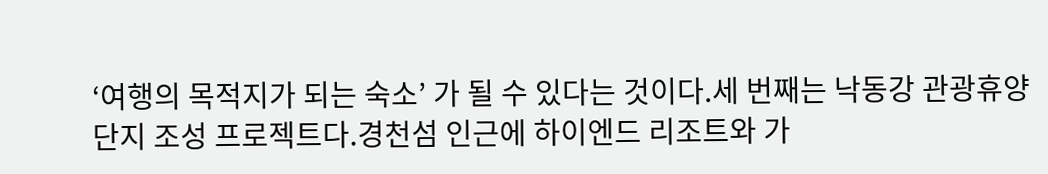‘여행의 목적지가 되는 숙소’ 가 될 수 있다는 것이다.세 번째는 낙동강 관광휴양단지 조성 프로젝트다.경천섬 인근에 하이엔드 리조트와 가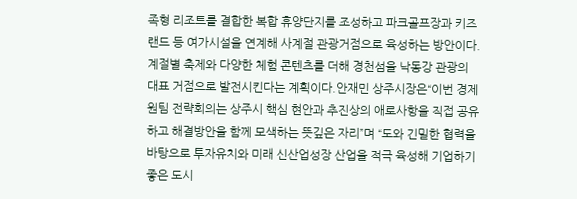족형 리조트를 결합한 복합 휴양단지를 조성하고 파크골프장과 키즈랜드 등 여가시설을 연계해 사계절 관광거점으로 육성하는 방안이다.계절별 축제와 다양한 체험 콘텐츠를 더해 경천섬을 낙동강 관광의 대표 거점으로 발전시킨다는 계획이다.안재민 상주시장은“이번 경제원팀 전략회의는 상주시 핵심 현안과 추진상의 애로사항을 직접 공유하고 해결방안을 함께 모색하는 뜻깊은 자리”며 “도와 긴밀한 협력을 바탕으로 투자유치와 미래 신산업성장 산업을 적극 육성해 기업하기 좋은 도시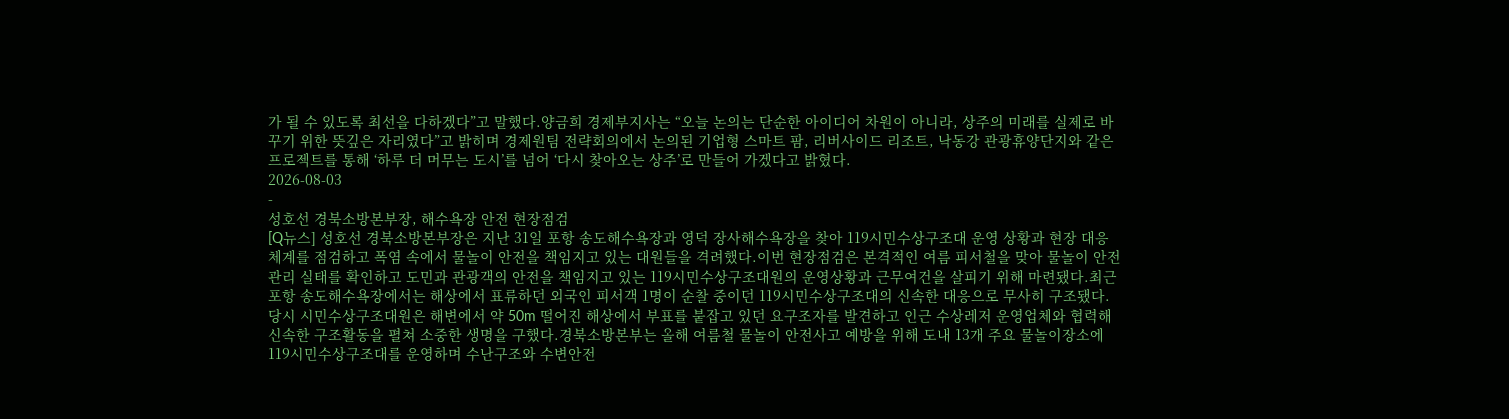가 될 수 있도록 최선을 다하겠다”고 말했다.양금희 경제부지사는 “오늘 논의는 단순한 아이디어 차원이 아니라, 상주의 미래를 실제로 바꾸기 위한 뜻깊은 자리였다”고 밝히며 경제원팀 전략회의에서 논의된 기업형 스마트 팜, 리버사이드 리조트, 낙동강 관광휴양단지와 같은 프로젝트를 통해 ‘하루 더 머무는 도시’를 넘어 ‘다시 찾아오는 상주’로 만들어 가겠다고 밝혔다.
2026-08-03
-
성호선 경북소방본부장, 해수욕장 안전 현장점검
[Q뉴스] 성호선 경북소방본부장은 지난 31일 포항 송도해수욕장과 영덕 장사해수욕장을 찾아 119시민수상구조대 운영 상황과 현장 대응체계를 점검하고 폭염 속에서 물놀이 안전을 책임지고 있는 대원들을 격려했다.이번 현장점검은 본격적인 여름 피서철을 맞아 물놀이 안전관리 실태를 확인하고 도민과 관광객의 안전을 책임지고 있는 119시민수상구조대원의 운영상황과 근무여건을 살피기 위해 마련됐다.최근 포항 송도해수욕장에서는 해상에서 표류하던 외국인 피서객 1명이 순찰 중이던 119시민수상구조대의 신속한 대응으로 무사히 구조됐다.당시 시민수상구조대원은 해변에서 약 50m 떨어진 해상에서 부표를 붙잡고 있던 요구조자를 발견하고 인근 수상레저 운영업체와 협력해 신속한 구조활동을 펼쳐 소중한 생명을 구했다.경북소방본부는 올해 여름철 물놀이 안전사고 예방을 위해 도내 13개 주요 물놀이장소에 119시민수상구조대를 운영하며 수난구조와 수변안전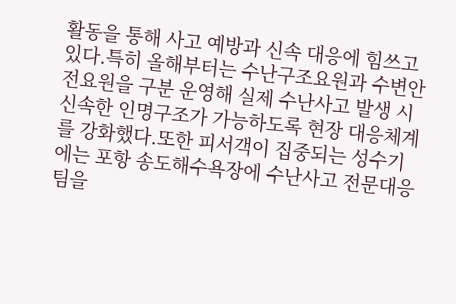활동을 통해 사고 예방과 신속 대응에 힘쓰고 있다.특히 올해부터는 수난구조요원과 수변안전요원을 구분 운영해 실제 수난사고 발생 시 신속한 인명구조가 가능하도록 현장 대응체계를 강화했다.또한 피서객이 집중되는 성수기에는 포항 송도해수욕장에 수난사고 전문대응팀을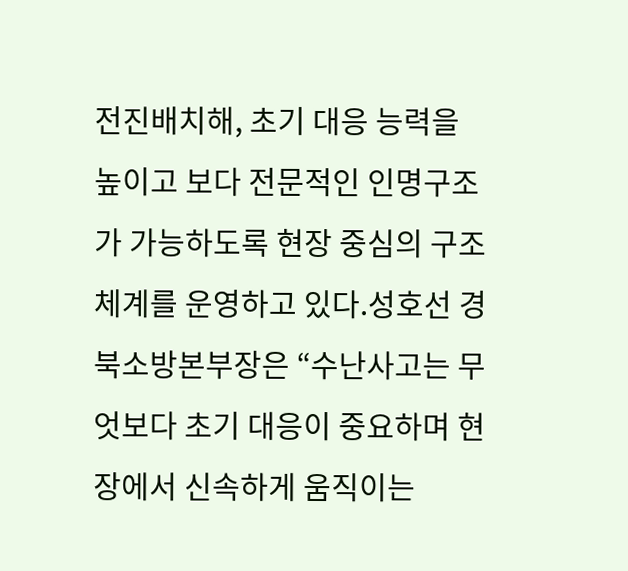전진배치해, 초기 대응 능력을 높이고 보다 전문적인 인명구조가 가능하도록 현장 중심의 구조체계를 운영하고 있다.성호선 경북소방본부장은 “수난사고는 무엇보다 초기 대응이 중요하며 현장에서 신속하게 움직이는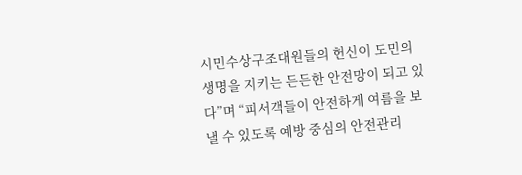시민수상구조대원들의 헌신이 도민의 생명을 지키는 든든한 안전망이 되고 있다”며 “피서객들이 안전하게 여름을 보낼 수 있도록 예방 중심의 안전관리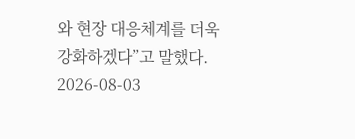와 현장 대응체계를 더욱 강화하겠다”고 말했다.
2026-08-03